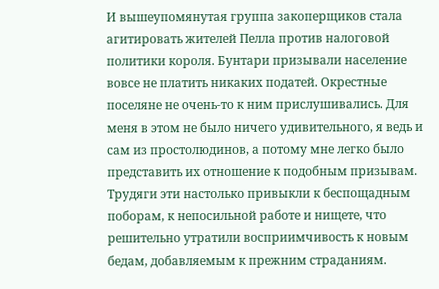И вышеупомянутая группа закоперщиков стала агитировать жителей Пелла против налоговой политики короля. Бунтари призывали население вовсе не платить никаких податей. Окрестные поселяне не очень-то к ним прислушивались. Для меня в этом не было ничего удивительного, я ведь и сам из простолюдинов, а потому мне легко было представить их отношение к подобным призывам. Трудяги эти настолько привыкли к беспощадным поборам, к непосильной работе и нищете, что решительно утратили восприимчивость к новым бедам, добавляемым к прежним страданиям.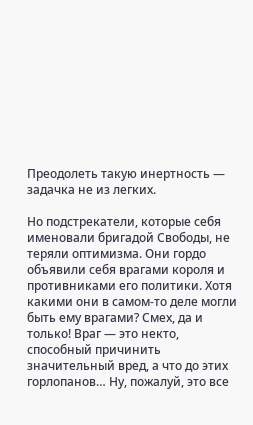Преодолеть такую инертность — задачка не из легких.

Но подстрекатели, которые себя именовали бригадой Свободы, не теряли оптимизма. Они гордо объявили себя врагами короля и противниками его политики. Хотя какими они в самом-то деле могли быть ему врагами? Смех, да и только! Враг — это некто, способный причинить значительный вред, а что до этих горлопанов… Ну, пожалуй, это все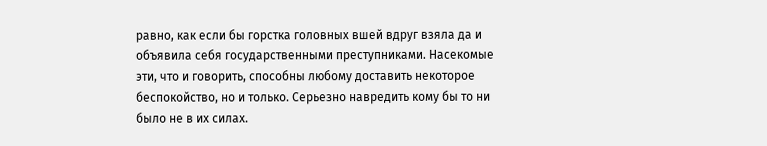равно, как если бы горстка головных вшей вдруг взяла да и объявила себя государственными преступниками. Насекомые эти, что и говорить, способны любому доставить некоторое беспокойство, но и только. Серьезно навредить кому бы то ни было не в их силах.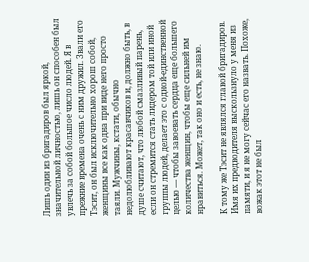Лишь один из бригадиров был яркой, значительной личностью, лишь он способен был увлечь за собой большое число людей. Я в прежние времена очень с ним дружил. Звали его Тэсит, он был исключительно хорош собой, женщины все как одна при виде него просто таяли. Мужчины, кстати, обычно недолюбливают красавчиков и, должно быть, в душе считают, что любой смазливый парень, если он стремится стать лидером той или иной группы людей, делает это с одной-единственной целью — чтобы завоевать сердца еще большего количества женщин, чтобы еще сильней им нравиться. Может, так оно и есть, не знаю.

К тому же Тэсит не являлся главой бригадиров. Имя их предводителя выскользнуло у меня из памяти, и я не могу сейчас его назвать. Похоже, вожак этот не был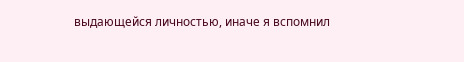выдающейся личностью, иначе я вспомнил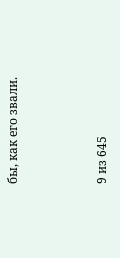бы, как его звали.



9 из 645